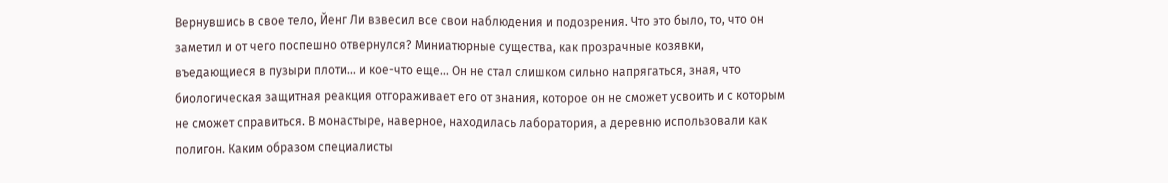Вернувшись в свое тело, Йенг Ли взвесил все свои наблюдения и подозрения. Что это было, то, что он заметил и от чего поспешно отвернулся? Миниатюрные существа, как прозрачные козявки, въедающиеся в пузыри плоти... и кое-что еще... Он не стал слишком сильно напрягаться, зная, что биологическая защитная реакция отгораживает его от знания, которое он не сможет усвоить и с которым не сможет справиться. В монастыре, наверное, находилась лаборатория, а деревню использовали как полигон. Каким образом специалисты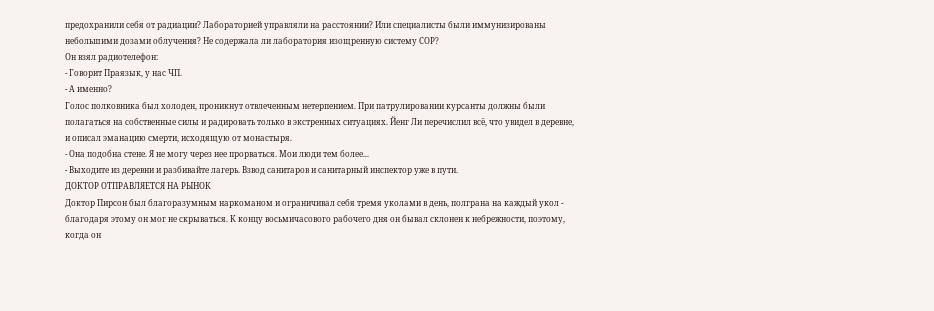предохранили себя от радиации? Лабораторией управляли на расстоянии? Или специалисты были иммунизированы небольшими дозами облучения? Не содержала ли лаборатория изощренную систему СОР?
Он взял радиотелефон:
- Говорит Праязык, у нас ЧП.
- А именно?
Голос полковника был холоден, проникнут отвлеченным нетерпением. При патрулировании курсанты должны были полагаться на собственные силы и радировать только в экстренных ситуациях. Йенг Ли перечислил всё, что увидел в деревне, и описал эманацию смерти, исходящую от монастыря.
- Она подобна стене. Я не могу через нее прорваться. Мои люди тем более...
- Выходите из деревни и разбивайте лагерь. Взвод санитаров и санитарный инспектор уже в пути.
ДОКТОР ОТПРАВЛЯЕТСЯ НА РЫНОК
Доктор Пирсон был благоразумным наркоманом и ограничивал себя тремя уколами в день, полграна на каждый укол - благодаря этому он мог не скрываться. К концу восьмичасового рабочего дня он бывал склонен к небрежности, поэтому, когда он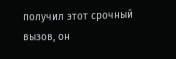получил этот срочный вызов, он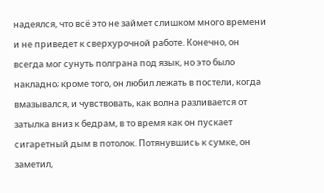надеялся, что всё это не займет слишком много времени и не приведет к сверхурочной работе. Конечно, он всегда мог сунуть полграна под язык, но это было накладно; кроме того, он любил лежать в постели, когда вмазывался, и чувствовать, как волна разливается от затылка вниз к бедрам, в то время как он пускает сигаретный дым в потолок. Потянувшись к сумке, он заметил,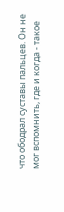что ободрал суставы пальцев. Он не мог вспомнить, где и когда - такое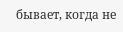бывает, когда не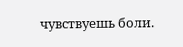чувствуешь боли.